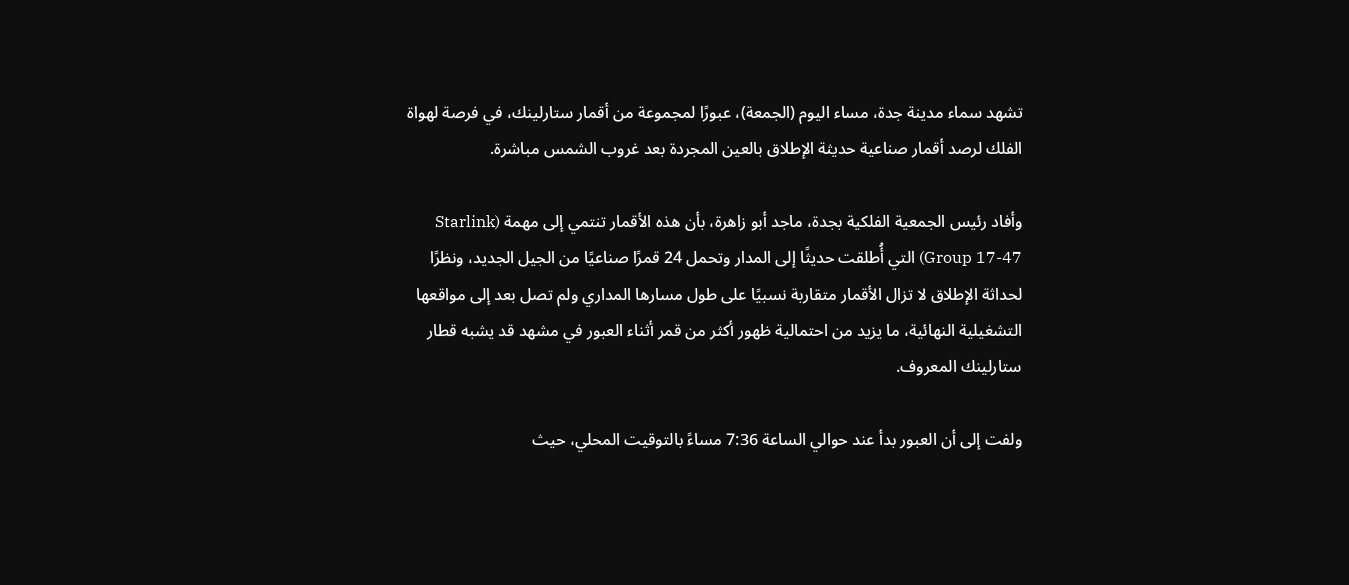تشهد سماء مدينة جدة، مساء اليوم (الجمعة)، عبورًا لمجموعة من أقمار ستارلينك، في فرصة لهواة الفلك لرصد أقمار صناعية حديثة الإطلاق بالعين المجردة بعد غروب الشمس مباشرة.

وأفاد رئيس الجمعية الفلكية بجدة، ماجد أبو زاهرة، بأن هذه الأقمار تنتمي إلى مهمة (Starlink Group 17-47) التي أُطلقت حديثًا إلى المدار وتحمل 24 قمرًا صناعيًا من الجيل الجديد، ونظرًا لحداثة الإطلاق لا تزال الأقمار متقاربة نسبيًا على طول مسارها المداري ولم تصل بعد إلى مواقعها التشغيلية النهائية، ما يزيد من احتمالية ظهور أكثر من قمر أثناء العبور في مشهد قد يشبه قطار ستارلينك المعروف.

ولفت إلى أن العبور بدأ عند حوالي الساعة 7:36 مساءً بالتوقيت المحلي، حيث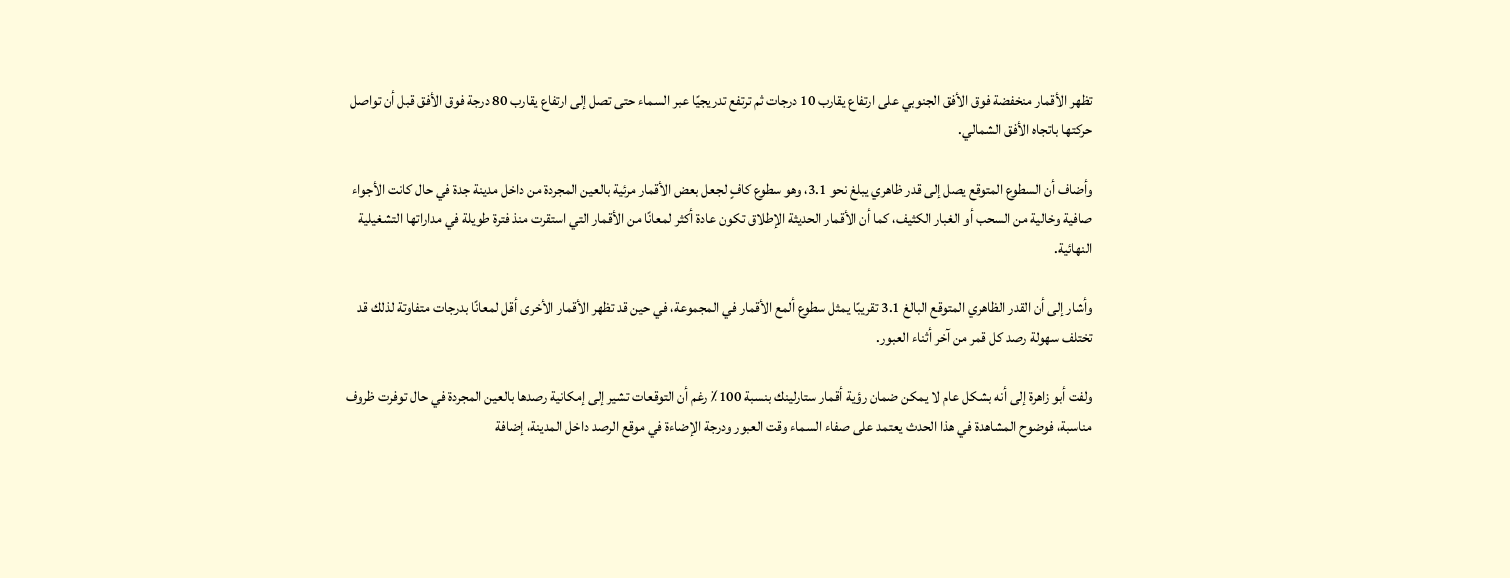تظهر الأقمار منخفضة فوق الأفق الجنوبي على ارتفاع يقارب 10 درجات ثم ترتفع تدريجيًا عبر السماء حتى تصل إلى ارتفاع يقارب 80 درجة فوق الأفق قبل أن تواصل حركتها باتجاه الأفق الشمالي.

وأضاف أن السطوع المتوقع يصل إلى قدر ظاهري يبلغ نحو 3.1، وهو سطوع كافٍ لجعل بعض الأقمار مرئية بالعين المجردة من داخل مدينة جدة في حال كانت الأجواء صافية وخالية من السحب أو الغبار الكثيف، كما أن الأقمار الحديثة الإطلاق تكون عادة أكثر لمعانًا من الأقمار التي استقرت منذ فترة طويلة في مداراتها التشغيلية النهائية.

وأشار إلى أن القدر الظاهري المتوقع البالغ 3.1 تقريبًا يمثل سطوع ألمع الأقمار في المجموعة، في حين قد تظهر الأقمار الأخرى أقل لمعانًا بدرجات متفاوتة لذلك قد تختلف سهولة رصد كل قمر من آخر أثناء العبور.

ولفت أبو زاهرة إلى أنه بشكل عام لا يمكن ضمان رؤية أقمار ستارلينك بنسبة 100٪ رغم أن التوقعات تشير إلى إمكانية رصدها بالعين المجردة في حال توفرت ظروف مناسبة، فوضوح المشاهدة في هذا الحدث يعتمد على صفاء السماء وقت العبور ودرجة الإضاءة في موقع الرصد داخل المدينة، إضافة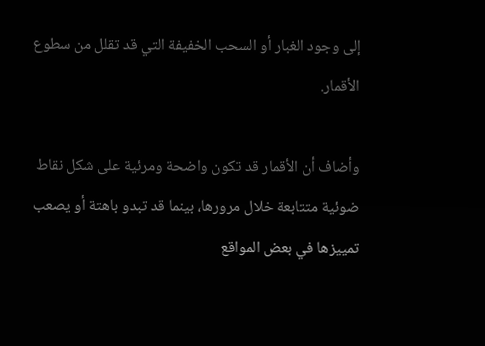إلى وجود الغبار أو السحب الخفيفة التي قد تقلل من سطوع الأقمار.

وأضاف أن الأقمار قد تكون واضحة ومرئية على شكل نقاط ضوئية متتابعة خلال مرورها، بينما قد تبدو باهتة أو يصعب تمييزها في بعض المواقع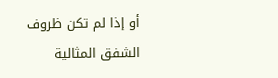أو إذا لم تكن ظروف الشفق المثالية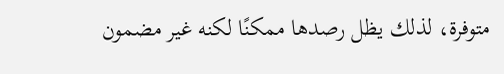متوفرة، لذلك يظل رصدها ممكنًا لكنه غير مضمون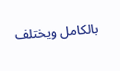بالكامل ويختلف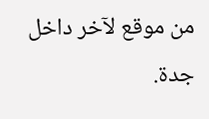من موقع لآخر داخل جدة.